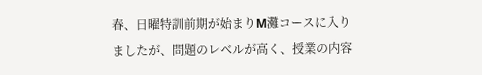春、日曜特訓前期が始まりM灘コースに入りましたが、問題のレベルが高く、授業の内容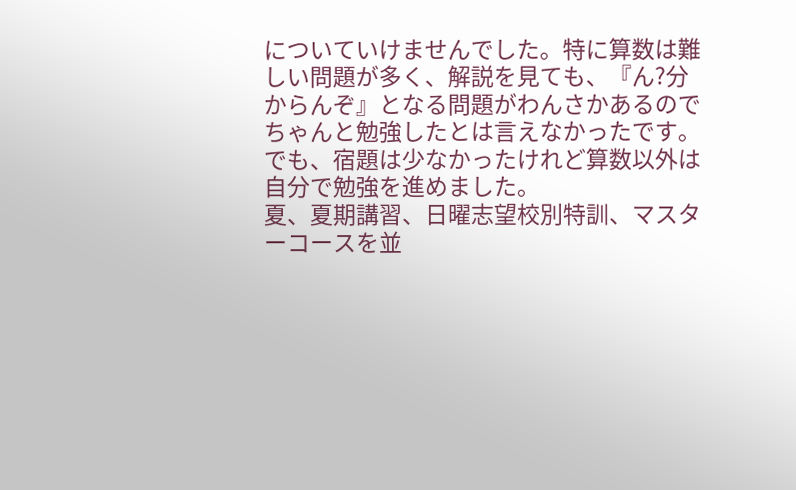についていけませんでした。特に算数は難しい問題が多く、解説を見ても、『ん?分からんぞ』となる問題がわんさかあるのでちゃんと勉強したとは言えなかったです。でも、宿題は少なかったけれど算数以外は自分で勉強を進めました。
夏、夏期講習、日曜志望校別特訓、マスターコースを並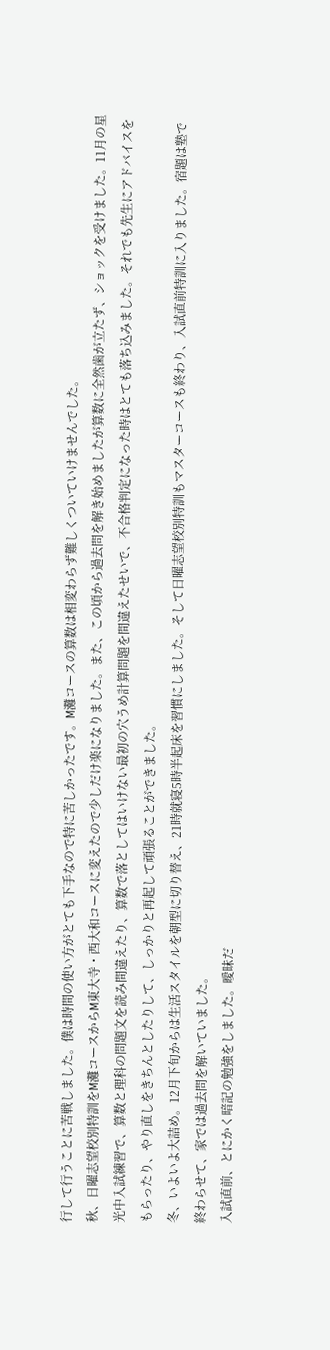行して行うことに苦戦しました。僕は時間の使い方がとても下手なので特に苦しかったです。M灘コースの算数は相変わらず難しくついていけませんでした。
秋、日曜志望校別特訓をM灘コースからM東大寺・西大和コースに変えたので少しだけ楽になりました。また、この頃から過去問を解き始めましたが算数に全然歯が立たず、ショックを受けました。11月の星光中入試練習で、算数と理科の問題文を読み間違えたり、算数で落としてはいけない最初の穴うめ計算問題を間違えたせいで、不合格判定になった時はとても落ち込みました。それでも先生にアドバイスをもらったり、やり直しをきちんとしたりして、しっかりと再起して頑張ることができました。
冬、いよいよ大詰め。12月下旬からは生活スタイルを朝型に切り替え、21時就寝5時半起床を習慣にしました。そして日曜志望校別特訓もマスターコースも終わり、入試直前特訓に入りました。宿題は塾で終わらせて、家では過去問を解いていました。
入試直前、とにかく暗記の勉強をしました。曖昧だ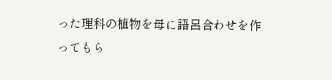った理科の植物を母に語呂合わせを作ってもら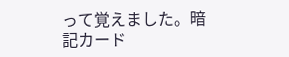って覚えました。暗記カード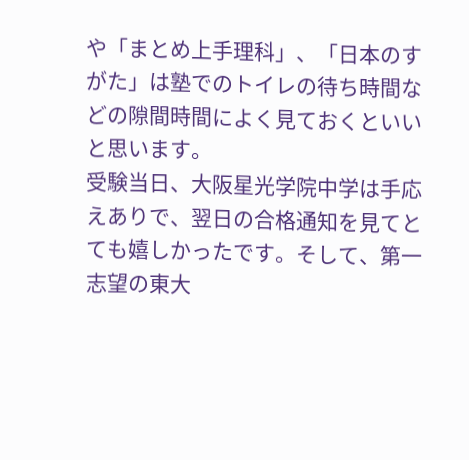や「まとめ上手理科」、「日本のすがた」は塾でのトイレの待ち時間などの隙間時間によく見ておくといいと思います。
受験当日、大阪星光学院中学は手応えありで、翌日の合格通知を見てとても嬉しかったです。そして、第一志望の東大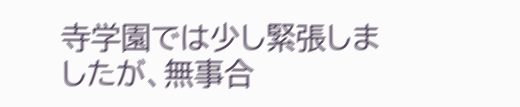寺学園では少し緊張しましたが、無事合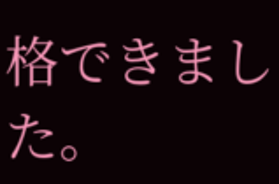格できました。